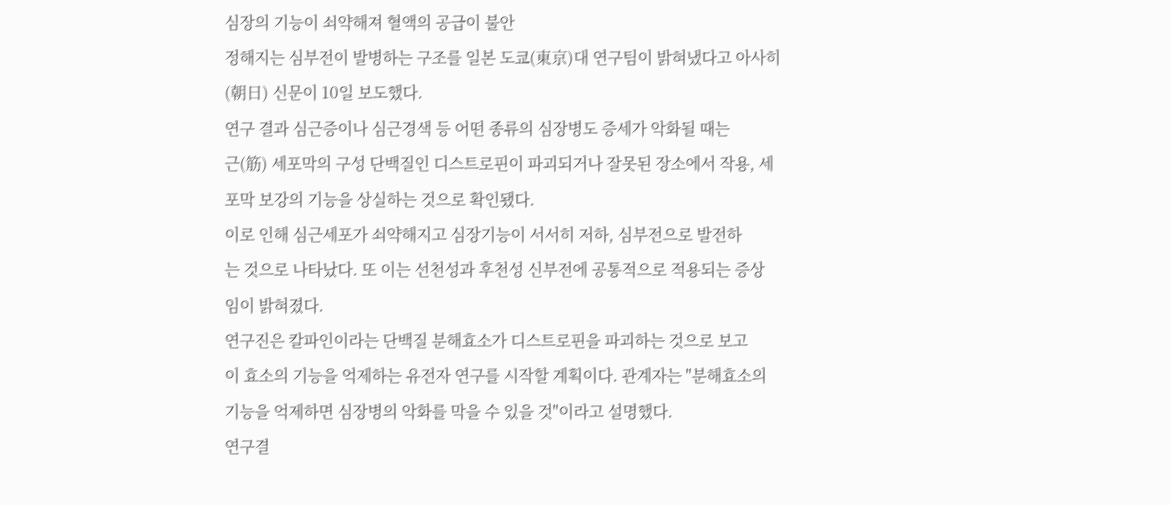심장의 기능이 쇠약해져 혈액의 공급이 불안
정해지는 심부전이 발병하는 구조를 일본 도쿄(東京)대 연구팀이 밝혀냈다고 아사히
(朝日) 신문이 10일 보도했다.
연구 결과 심근증이나 심근경색 등 어떤 종류의 심장병도 증세가 악화될 때는
근(筋) 세포막의 구성 단백질인 디스트로핀이 파괴되거나 잘못된 장소에서 작용, 세
포막 보강의 기능을 상실하는 것으로 확인됐다.
이로 인해 심근세포가 쇠약해지고 심장기능이 서서히 저하, 심부전으로 발전하
는 것으로 나타났다. 또 이는 선천성과 후천성 신부전에 공통적으로 적용되는 증상
임이 밝혀졌다.
연구진은 칼파인이라는 단백질 분해효소가 디스트로핀을 파괴하는 것으로 보고
이 효소의 기능을 억제하는 유전자 연구를 시작할 계획이다. 관계자는 "분해효소의
기능을 억제하면 심장병의 악화를 막을 수 있을 것"이라고 설명했다.
연구결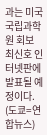과는 미국 국립과학원 회보 최신호 인터넷판에 발표될 예정이다. (도쿄=연합뉴스)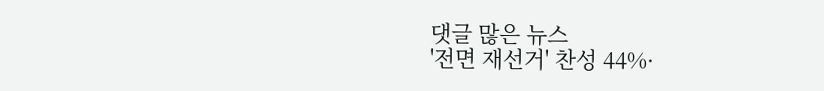댓글 많은 뉴스
'전면 재선거' 찬성 44%·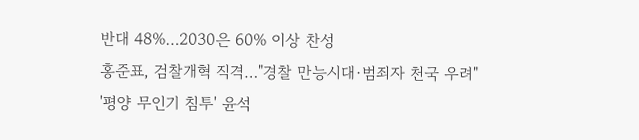반대 48%…2030은 60% 이상 찬성
홍준표, 검찰개혁 직격…"경찰 만능시대·범죄자 천국 우려"
'평양 무인기 침투' 윤석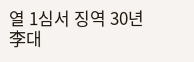열 1심서 징역 30년
李대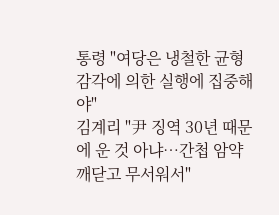통령 "여당은 냉철한 균형 감각에 의한 실행에 집중해야"
김계리 "尹 징역 30년 때문에 운 것 아냐…간첩 암약 깨닫고 무서워서"